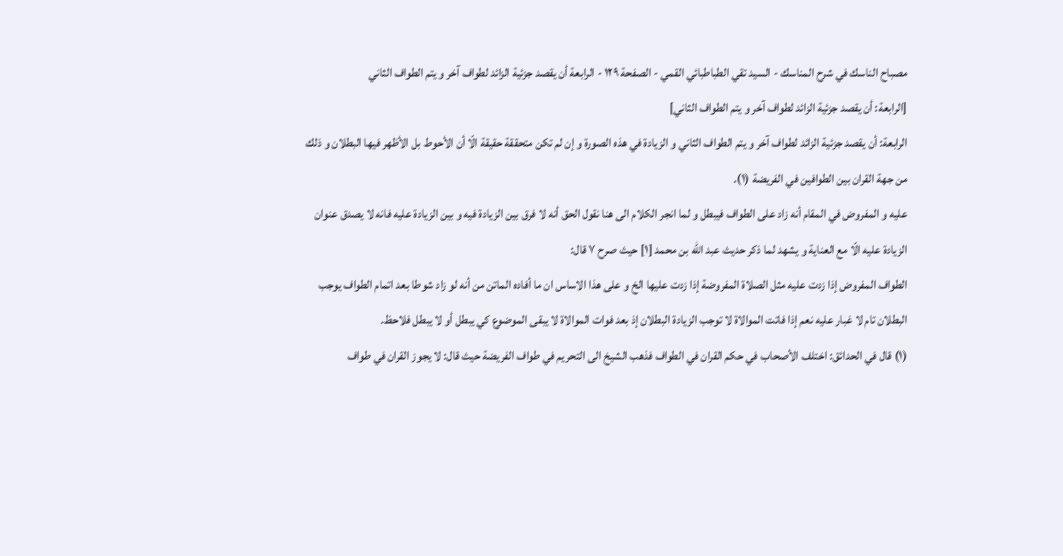مصباح الناسك في شرح المناسك - السيد تقي الطباطبائي القمي - الصفحة ١٢٩ - الرابعة أن يقصد جزئية الزائد لطواف آخر و يتم الطواف الثاني
[الرابعة: أن يقصد جزئية الزائد لطواف آخر و يتم الطواف الثاني]
الرابعة: أن يقصد جزئية الزائد لطواف آخر و يتم الطواف الثاني و الزيادة في هذه الصورة و إن لم تكن متحققة حقيقة الّا أن الأحوط بل الأظهر فيها البطلان و ذلك من جهة القران بين الطوافين في الفريضة (١).
عليه و المفروض في المقام أنه زاد على الطواف فيبطل و لما انجر الكلام الى هنا نقول الحق أنه لا فرق بين الزيادة فيه و بين الزيادة عليه فانه لا يصدق عنوان الزيادة عليه الّا مع العناية و يشهد لما ذكر حديث عبد اللّه بن محمد [١] حيث صرح ٧ قال:
الطواف المفروض إذا زدت عليه مثل الصلاة المفروضة إذا زدت عليها الخ و على هذا الاساس ان ما أفاده الماتن من أنه لو زاد شوطا بعد اتمام الطواف يوجب البطلان تام لا غبار عليه نعم إذا فاتت الموالاة لا توجب الزيادة البطلان إذ بعد فوات الموالاة لا يبقى الموضوع كي يبطل أو لا يبطل فلاحظ.
(١) قال في الحدائق: اختلف الأصحاب في حكم القران في الطواف فذهب الشيخ الى التحريم في طواف الفريضة حيث قال: لا يجوز القران في طواف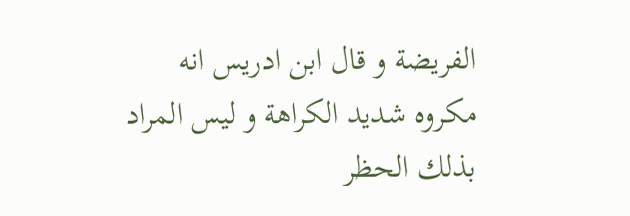الفريضة و قال ابن ادريس انه مكروه شديد الكراهة و ليس المراد بذلك الحظر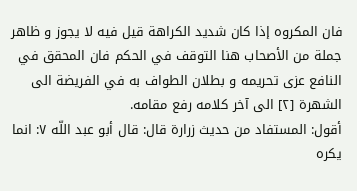فان المكروه إذا كان شديد الكراهة قيل فيه لا يجوز و ظاهر جملة من الأصحاب هنا التوقف في الحكم فان المحقق في النافع عزى تحريمه و بطلان الطواف به في الفريضة الى الشهرة [٢] الى آخر كلامه رفع مقامه.
أقول: المستفاد من حديث زرارة قال: قال أبو عبد اللّه ٧: انما يكره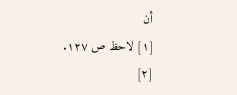أن
[١] لاحظ ص ١٢٧.
[٢]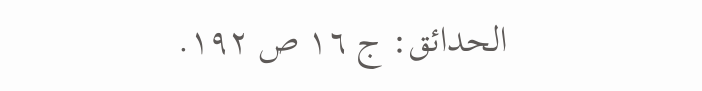الحدائق: ج ١٦ ص ١٩٢.